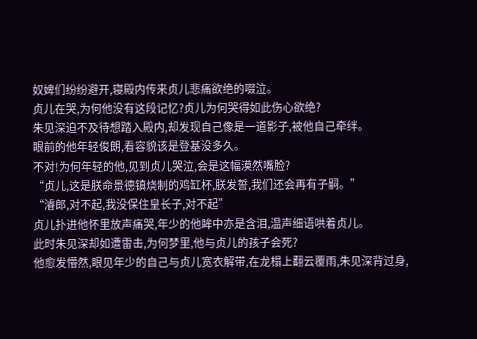奴婢们纷纷避开,寝殿内传来贞儿悲痛欲绝的啜泣。
贞儿在哭,为何他没有这段记忆?贞儿为何哭得如此伤心欲绝?
朱见深迫不及待想踏入殿内,却发现自己像是一道影子,被他自己牵绊。
眼前的他年轻俊朗,看容貌该是登基没多久。
不对!为何年轻的他,见到贞儿哭泣,会是这幅漠然嘴脸?
“贞儿,这是朕命景德镇烧制的鸡缸杯,朕发誓,我们还会再有子嗣。”
“濬郎,对不起,我没保住皇长子,对不起”
贞儿扑进他怀里放声痛哭,年少的他眸中亦是含泪,温声细语哄着贞儿。
此时朱见深却如遭雷击,为何梦里,他与贞儿的孩子会死?
他愈发懵然,眼见年少的自己与贞儿宽衣解带,在龙榻上翻云覆雨,朱见深背过身,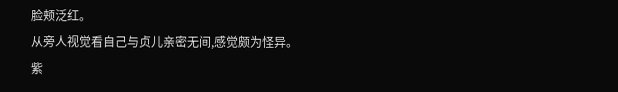脸颊泛红。
从旁人视觉看自己与贞儿亲密无间,感觉颇为怪异。
紫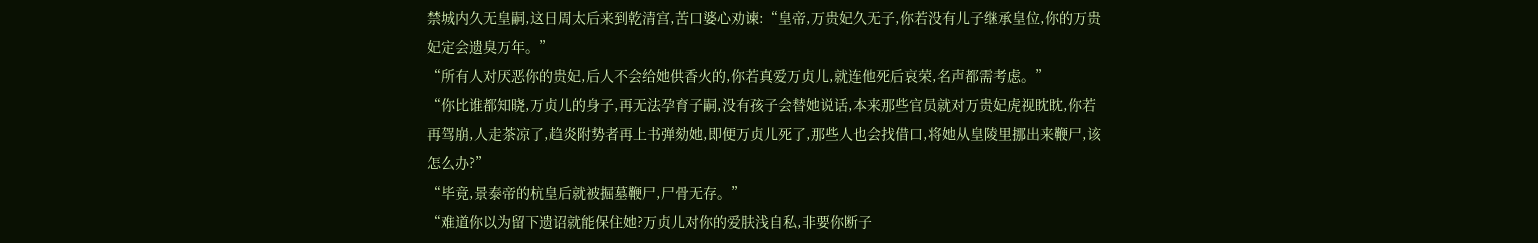禁城内久无皇嗣,这日周太后来到乾清宫,苦口婆心劝谏:“皇帝,万贵妃久无子,你若没有儿子继承皇位,你的万贵妃定会遗臭万年。”
“所有人对厌恶你的贵妃,后人不会给她供香火的,你若真爱万贞儿,就连他死后哀荣,名声都需考虑。”
“你比谁都知晓,万贞儿的身子,再无法孕育子嗣,没有孩子会替她说话,本来那些官员就对万贵妃虎视眈眈,你若再驾崩,人走茶凉了,趋炎附势者再上书弹劾她,即便万贞儿死了,那些人也会找借口,将她从皇陵里挪出来鞭尸,该怎么办?”
“毕竟,景泰帝的杭皇后就被掘墓鞭尸,尸骨无存。”
“难道你以为留下遗诏就能保住她?万贞儿对你的爱肤浅自私,非要你断子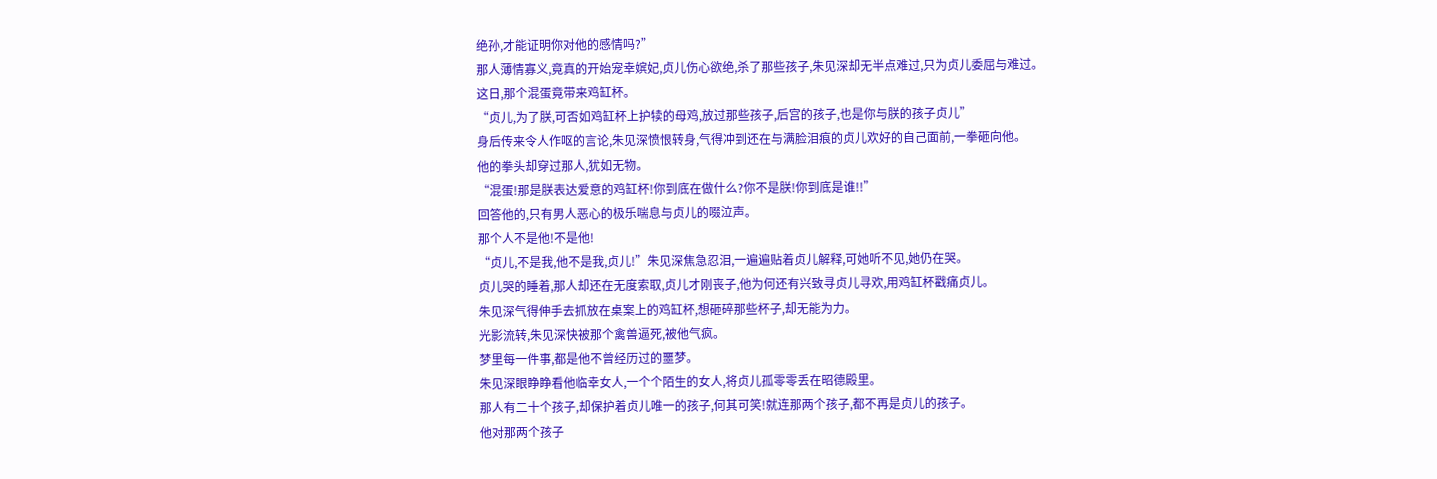绝孙,才能证明你对他的感情吗?”
那人薄情寡义,竟真的开始宠幸嫔妃,贞儿伤心欲绝,杀了那些孩子,朱见深却无半点难过,只为贞儿委屈与难过。
这日,那个混蛋竟带来鸡缸杯。
“贞儿,为了朕,可否如鸡缸杯上护犊的母鸡,放过那些孩子,后宫的孩子,也是你与朕的孩子贞儿”
身后传来令人作呕的言论,朱见深愤恨转身,气得冲到还在与满脸泪痕的贞儿欢好的自己面前,一拳砸向他。
他的拳头却穿过那人,犹如无物。
“混蛋!那是朕表达爱意的鸡缸杯!你到底在做什么?你不是朕!你到底是谁!!”
回答他的,只有男人恶心的极乐喘息与贞儿的啜泣声。
那个人不是他!不是他!
“贞儿,不是我,他不是我,贞儿!”朱见深焦急忍泪,一遍遍贴着贞儿解释,可她听不见,她仍在哭。
贞儿哭的睡着,那人却还在无度索取,贞儿才刚丧子,他为何还有兴致寻贞儿寻欢,用鸡缸杯戳痛贞儿。
朱见深气得伸手去抓放在桌案上的鸡缸杯,想砸碎那些杯子,却无能为力。
光影流转,朱见深快被那个禽兽逼死,被他气疯。
梦里每一件事,都是他不曾经历过的噩梦。
朱见深眼睁睁看他临幸女人,一个个陌生的女人,将贞儿孤零零丢在昭德殿里。
那人有二十个孩子,却保护着贞儿唯一的孩子,何其可笑!就连那两个孩子,都不再是贞儿的孩子。
他对那两个孩子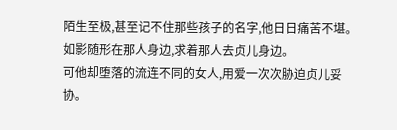陌生至极,甚至记不住那些孩子的名字,他日日痛苦不堪。如影随形在那人身边,求着那人去贞儿身边。
可他却堕落的流连不同的女人,用爱一次次胁迫贞儿妥协。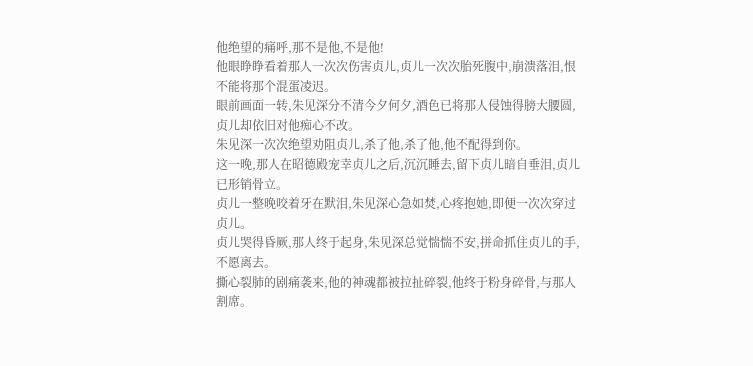他绝望的痛呼,那不是他,不是他!
他眼睁睁看着那人一次次伤害贞儿,贞儿一次次胎死腹中,崩溃落泪,恨不能将那个混蛋凌迟。
眼前画面一转,朱见深分不清今夕何夕,酒色已将那人侵蚀得膀大腰圆,贞儿却依旧对他痴心不改。
朱见深一次次绝望劝阻贞儿,杀了他,杀了他,他不配得到你。
这一晚,那人在昭德殿宠幸贞儿之后,沉沉睡去,留下贞儿暗自垂泪,贞儿已形销骨立。
贞儿一整晚咬着牙在默泪,朱见深心急如焚,心疼抱她,即便一次次穿过贞儿。
贞儿哭得昏厥,那人终于起身,朱见深总觉惴惴不安,拼命抓住贞儿的手,不愿离去。
撕心裂肺的剧痛袭来,他的神魂都被拉扯碎裂,他终于粉身碎骨,与那人割席。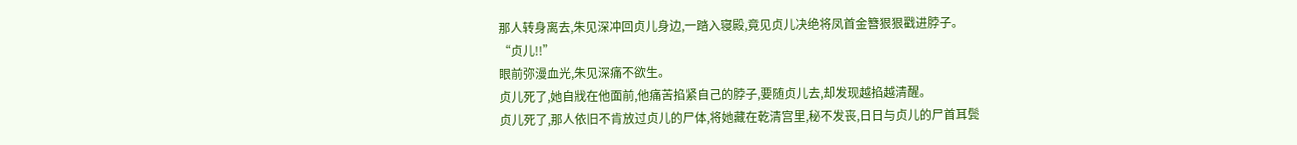那人转身离去,朱见深冲回贞儿身边,一踏入寝殿,竟见贞儿决绝将凤首金簪狠狠戳进脖子。
“贞儿!!”
眼前弥漫血光,朱见深痛不欲生。
贞儿死了,她自戕在他面前,他痛苦掐紧自己的脖子,要随贞儿去,却发现越掐越清醒。
贞儿死了,那人依旧不肯放过贞儿的尸体,将她藏在乾清宫里,秘不发丧,日日与贞儿的尸首耳鬓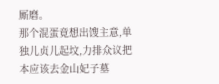厮磨。
那个混蛋竟想出馊主意,单独儿贞儿起坟,力排众议把本应该去金山妃子墓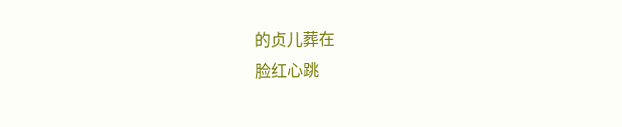的贞儿葬在
脸红心跳